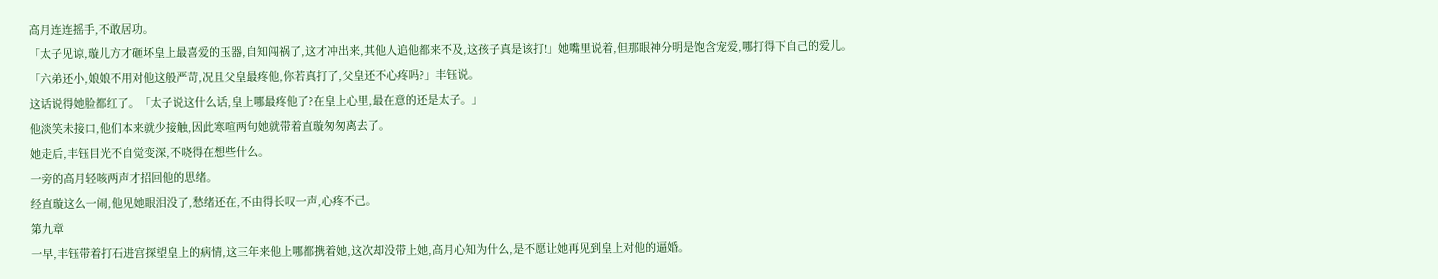高月连连摇手,不敢居功。
「太子见谅,璇儿方才砸坏皇上最喜爱的玉器,自知闯祸了,这才冲出来,其他人追他都来不及,这孩子真是该打!」她嘴里说着,但那眼神分明是饱含宠爱,哪打得下自己的爱儿。
「六弟还小,娘娘不用对他这般严苛,况且父皇最疼他,你若真打了,父皇还不心疼吗?」丰钰说。
这话说得她脸都红了。「太子说这什么话,皇上哪最疼他了?在皇上心里,最在意的还是太子。」
他淡笑未接口,他们本来就少接触,因此寒喧两句她就带着直璇匆匆离去了。
她走后,丰钰目光不自觉变深,不哓得在想些什么。
一旁的高月轻咳两声才招回他的思绪。
经直璇这么一闹,他见她眼泪没了,愁绪还在,不由得长叹一声,心疼不己。
第九章
一早,丰钰带着打石进宫探望皇上的病情,这三年来他上哪都携着她,这次却没带上她,高月心知为什么,是不愿让她再见到皇上对他的逼婚。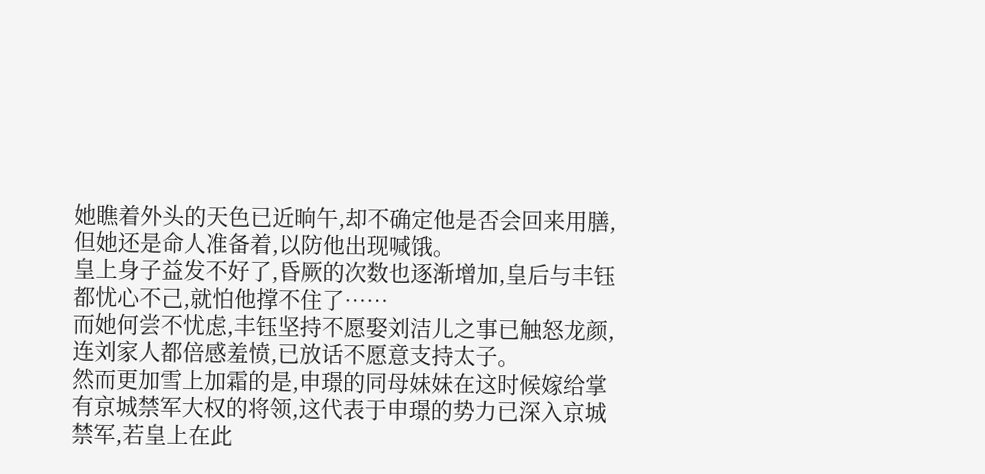她瞧着外头的天色已近晌午,却不确定他是否会回来用膳,但她还是命人准备着,以防他出现喊饿。
皇上身子益发不好了,昏厥的次数也逐渐增加,皇后与丰钰都忧心不己,就怕他撑不住了……
而她何尝不忧虑,丰钰坚持不愿娶刘洁儿之事已触怒龙颜,连刘家人都倍感羞愤,已放话不愿意支持太子。
然而更加雪上加霜的是,申璟的同母妹妹在这时候嫁给掌有京城禁军大权的将领,这代表于申璟的势力已深入京城禁军,若皇上在此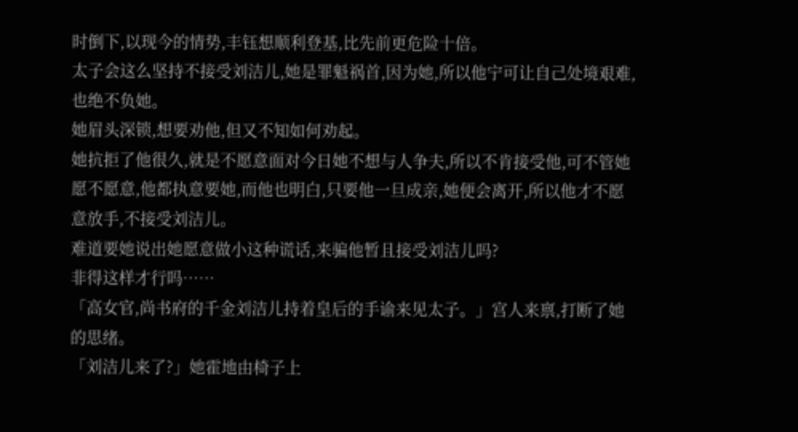时倒下,以现今的情势,丰钰想顺利登基,比先前更危险十倍。
太子会这么坚持不接受刘洁儿,她是罪魁祸首,因为她,所以他宁可让自己处境艰难,也绝不负她。
她眉头深锁,想要劝他,但又不知如何劝起。
她抗拒了他很久,就是不愿意面对今日她不想与人争夫,所以不肯接受他,可不管她愿不愿意,他都执意要她,而他也明白,只要他一旦成亲,她便会离开,所以他才不愿意放手,不接受刘洁儿。
难道要她说出她愿意做小这种谎话,来骗他暂且接受刘洁儿吗?
非得这样才行吗……
「高女官,尚书府的千金刘洁儿持着皇后的手谕来见太子。」宫人来禀,打断了她的思绪。
「刘洁儿来了?」她霍地由椅子上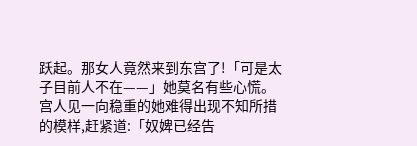跃起。那女人竟然来到东宫了!「可是太子目前人不在——」她莫名有些心慌。
宫人见一向稳重的她难得出现不知所措的模样,赶紧道:「奴婢已经告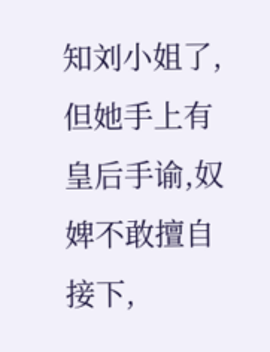知刘小姐了,但她手上有皇后手谕,奴婢不敢擅自接下,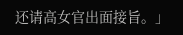还请高女官出面接旨。」